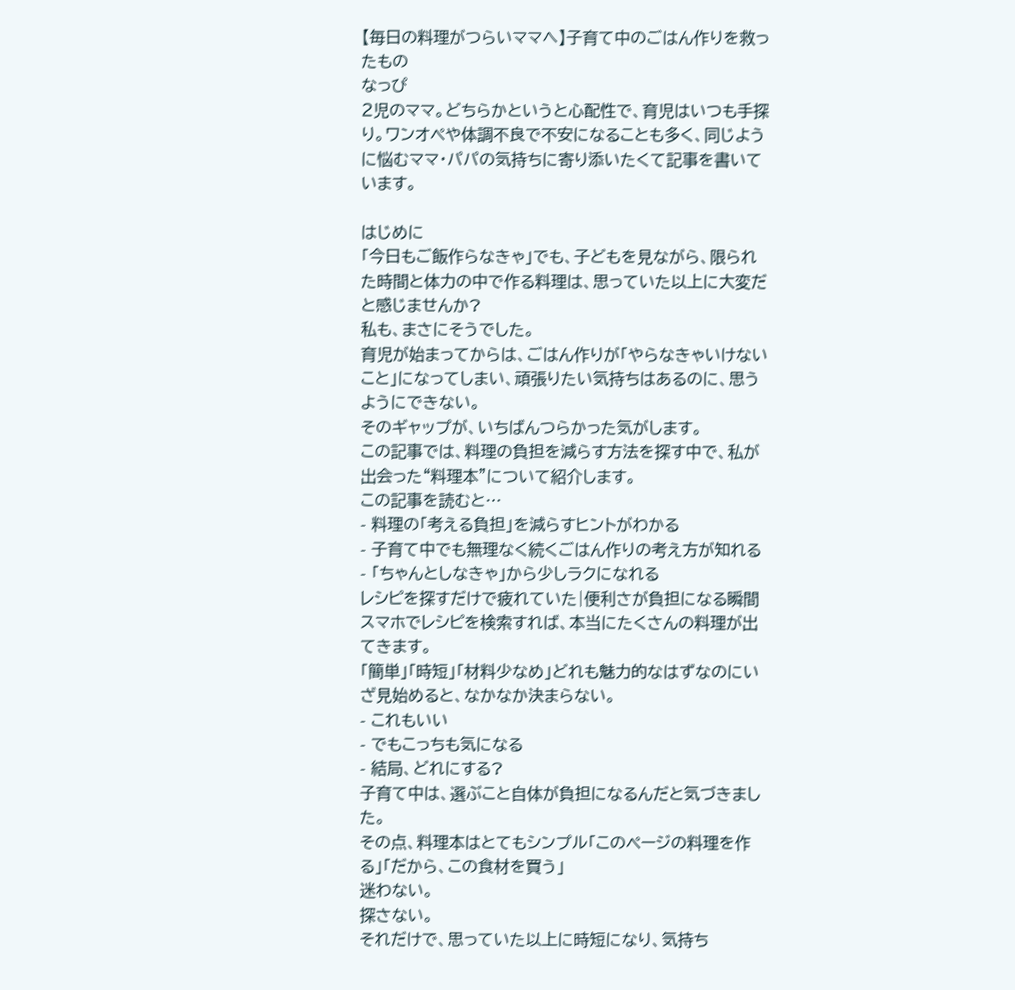【毎日の料理がつらいママへ】子育て中のごはん作りを救ったもの
なっぴ
2児のママ。どちらかというと心配性で、育児はいつも手探り。ワンオペや体調不良で不安になることも多く、同じように悩むママ・パパの気持ちに寄り添いたくて記事を書いています。

はじめに
「今日もご飯作らなきゃ」でも、子どもを見ながら、限られた時間と体力の中で作る料理は、思っていた以上に大変だと感じませんか?
私も、まさにそうでした。
育児が始まってからは、ごはん作りが「やらなきゃいけないこと」になってしまい、頑張りたい気持ちはあるのに、思うようにできない。
そのギャップが、いちばんつらかった気がします。
この記事では、料理の負担を減らす方法を探す中で、私が出会った“料理本”について紹介します。
この記事を読むと…
- 料理の「考える負担」を減らすヒントがわかる
- 子育て中でも無理なく続くごはん作りの考え方が知れる
- 「ちゃんとしなきゃ」から少しラクになれる
レシピを探すだけで疲れていた|便利さが負担になる瞬間
スマホでレシピを検索すれば、本当にたくさんの料理が出てきます。
「簡単」「時短」「材料少なめ」どれも魅力的なはずなのにいざ見始めると、なかなか決まらない。
- これもいい
- でもこっちも気になる
- 結局、どれにする?
子育て中は、選ぶこと自体が負担になるんだと気づきました。
その点、料理本はとてもシンプル「このページの料理を作る」「だから、この食材を買う」
迷わない。
探さない。
それだけで、思っていた以上に時短になり、気持ち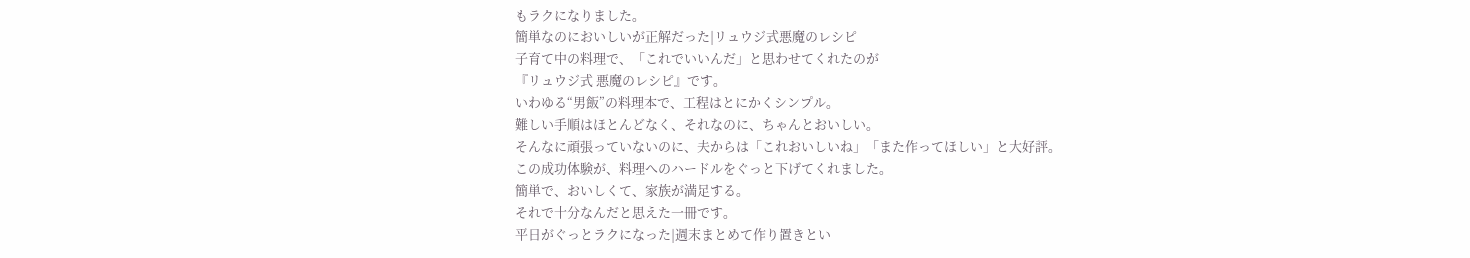もラクになりました。
簡単なのにおいしいが正解だった|リュウジ式悪魔のレシピ
子育て中の料理で、「これでいいんだ」と思わせてくれたのが
『リュウジ式 悪魔のレシピ』です。
いわゆる“男飯”の料理本で、工程はとにかくシンプル。
難しい手順はほとんどなく、それなのに、ちゃんとおいしい。
そんなに頑張っていないのに、夫からは「これおいしいね」「また作ってほしい」と大好評。
この成功体験が、料理へのハードルをぐっと下げてくれました。
簡単で、おいしくて、家族が満足する。
それで十分なんだと思えた一冊です。
平日がぐっとラクになった|週末まとめて作り置きとい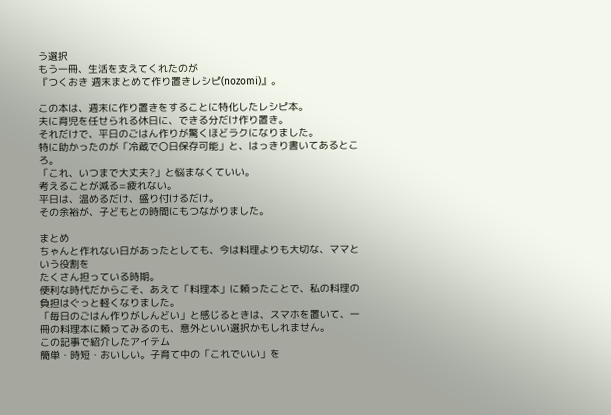う選択
もう一冊、生活を支えてくれたのが
『つくおき 週末まとめて作り置きレシピ(nozomi)』。

この本は、週末に作り置きをすることに特化したレシピ本。
夫に育児を任せられる休日に、できる分だけ作り置き。
それだけで、平日のごはん作りが驚くほどラクになりました。
特に助かったのが「冷蔵で〇日保存可能」と、はっきり書いてあるところ。
「これ、いつまで大丈夫?」と悩まなくていい。
考えることが減る=疲れない。
平日は、温めるだけ、盛り付けるだけ。
その余裕が、子どもとの時間にもつながりました。

まとめ
ちゃんと作れない日があったとしても、今は料理よりも大切な、ママという役割を
たくさん担っている時期。
便利な時代だからこそ、あえて「料理本」に頼ったことで、私の料理の負担はぐっと軽くなりました。
「毎日のごはん作りがしんどい」と感じるときは、スマホを置いて、一冊の料理本に頼ってみるのも、意外といい選択かもしれません。
この記事で紹介したアイテム
簡単・時短・おいしい。子育て中の「これでいい」を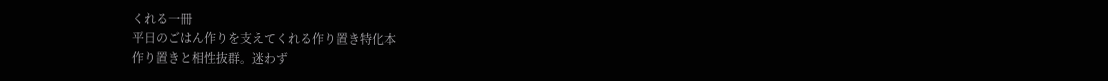くれる一冊
平日のごはん作りを支えてくれる作り置き特化本
作り置きと相性抜群。迷わず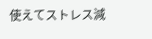使えてストレス減